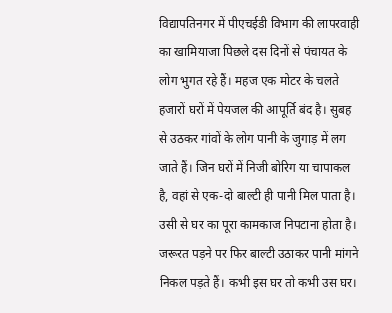विद्यापतिनगर में पीएचईडी विभाग की लापरवाही का खामियाजा पिछले दस दिनों से पंचायत के लोग भुगत रहे हैं। महज एक मोटर के चलते हजारों घरों में पेयजल की आपूर्ति बंद है। सुबह से उठकर गांवों के लोग पानी के जुगाड़ में लग जाते हैं। जिन घरों में निजी बोरिग या चापाकल है, वहां से एक-दो बाल्टी ही पानी मिल पाता है। उसी से घर का पूरा कामकाज निपटाना होता है। जरूरत पड़ने पर फिर बाल्टी उठाकर पानी मांगने निकल पड़ते हैं। कभी इस घर तो कभी उस घर।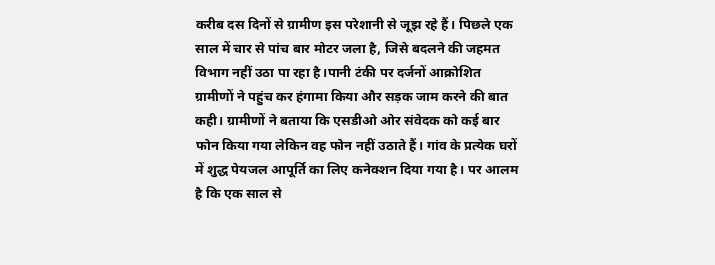करीब दस दिनों से ग्रामीण इस परेशानी से जूझ रहे हैं। पिछले एक साल में चार से पांच बार मोटर जला है, जिसे बदलने की जहमत विभाग नहीं उठा पा रहा है।पानी टंकी पर दर्जनों आक्रोशित ग्रामीणों ने पहुंच कर हंगामा किया और सड़क जाम करने की बात कही। ग्रामीणों ने बताया कि एसडीओ ओर संवेदक को कई बार फोन किया गया लेकिन वह फोन नहीं उठाते हैं। गांव के प्रत्येक घरों में शुद्ध पेयजल आपूर्ति का लिए कनेक्शन दिया गया है। पर आलम है कि एक साल से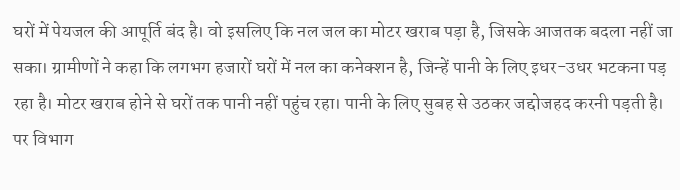घरों में पेयजल की आपूर्ति बंद है। वो इसलिए कि नल जल का मोटर खराब पड़ा है, जिसके आजतक बदला नहीं जा सका। ग्रामीणों ने कहा कि लगभग हजारों घरों में नल का कनेक्शन है, जिन्हें पानी के लिए इधर-उधर भटकना पड़ रहा है। मोटर खराब होने से घरों तक पानी नहीं पहुंच रहा। पानी के लिए सुबह से उठकर जद्दोजहद करनी पड़ती है। पर विभाग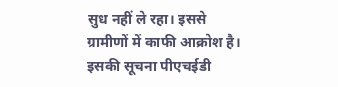सुध नहीं ले रहा। इससे ग्रामीणों में काफी आक्रोश है। इसकी सूचना पीएचईडी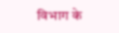विभाग के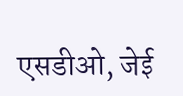एसडीओ, जेई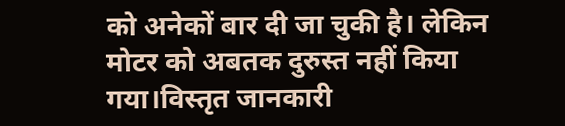को अनेकों बार दी जा चुकी है। लेकिन मोटर को अबतक दुरुस्त नहीं किया गया।विस्तृत जानकारी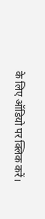के लिए ऑडियो पर क्लिक करें।